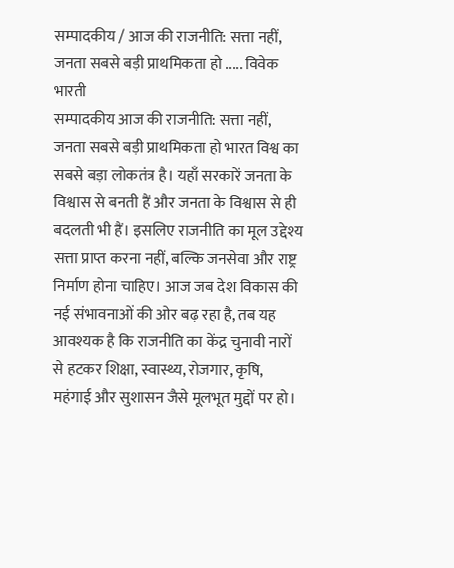सम्पादकीय / आज की राजनीति: सत्ता नहीं, जनता सबसे बड़ी प्राथमिकता हो ..... विवेक भारती
सम्पादकीय आज की राजनीति: सत्ता नहीं, जनता सबसे बड़ी प्राथमिकता हो भारत विश्व का सबसे बड़ा लोकतंत्र है। यहाँ सरकारें जनता के विश्वास से बनती हैं और जनता के विश्वास से ही बदलती भी हैं। इसलिए राजनीति का मूल उद्देश्य सत्ता प्राप्त करना नहीं, बल्कि जनसेवा और राष्ट्र निर्माण होना चाहिए। आज जब देश विकास की नई संभावनाओं की ओर बढ़ रहा है, तब यह आवश्यक है कि राजनीति का केंद्र चुनावी नारों से हटकर शिक्षा, स्वास्थ्य, रोजगार, कृषि, महंगाई और सुशासन जैसे मूलभूत मुद्दों पर हो।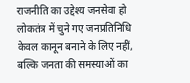राजनीति का उद्देश्य जनसेवा हो लोकतंत्र में चुने गए जनप्रतिनिधि केवल कानून बनाने के लिए नहीं, बल्कि जनता की समस्याओं का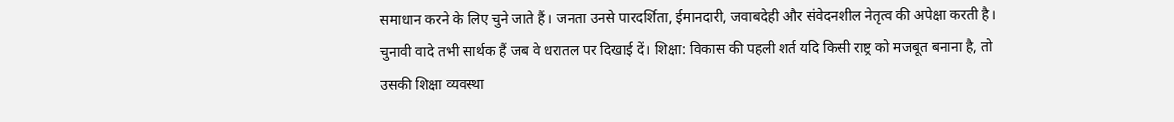समाधान करने के लिए चुने जाते हैं। जनता उनसे पारदर्शिता, ईमानदारी, जवाबदेही और संवेदनशील नेतृत्व की अपेक्षा करती है। चुनावी वादे तभी सार्थक हैं जब वे धरातल पर दिखाई दें। शिक्षा: विकास की पहली शर्त यदि किसी राष्ट्र को मजबूत बनाना है, तो उसकी शिक्षा व्यवस्था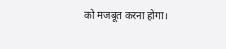को मजबूत करना होगा।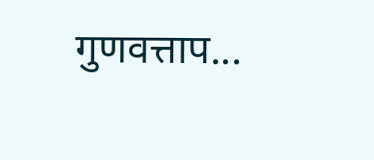गुणवत्ताप...